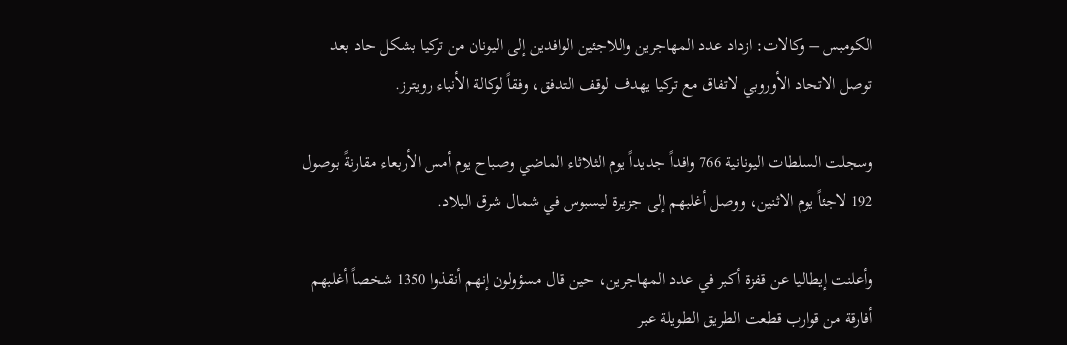الكومبس – وكالات: ازداد عدد المهاجرين واللاجئين الوافدين إلى اليونان من تركيا بشكل حاد بعد توصل الاتحاد الأوروبي لاتفاق مع تركيا يهدف لوقف التدفق، وفقاً لوكالة الأنباء رويترز.

وسجلت السلطات اليونانية 766 وافداً جديداً يوم الثلاثاء الماضي وصباح يوم أمس الأربعاء مقارنةً بوصول 192 لاجئاً يوم الاثنين، ووصل أغلبهم إلى جزيرة ليسبوس في شمال شرق البلاد.

وأعلنت إيطاليا عن قفزة أكبر في عدد المهاجرين، حين قال مسؤولون إنهم أنقذوا 1350 شخصاً أغلبهم أفارقة من قوارب قطعت الطريق الطويلة عبر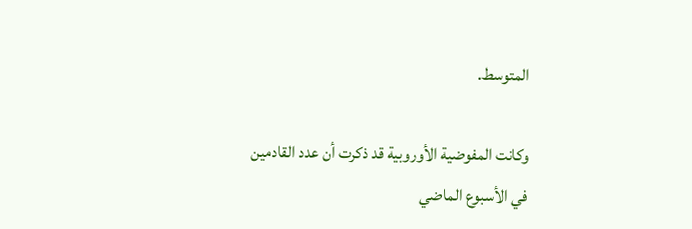المتوسط.

وكانت المفوضية الأوروبية قد ذكرت أن عدد القادمين في الأسبوع الماضي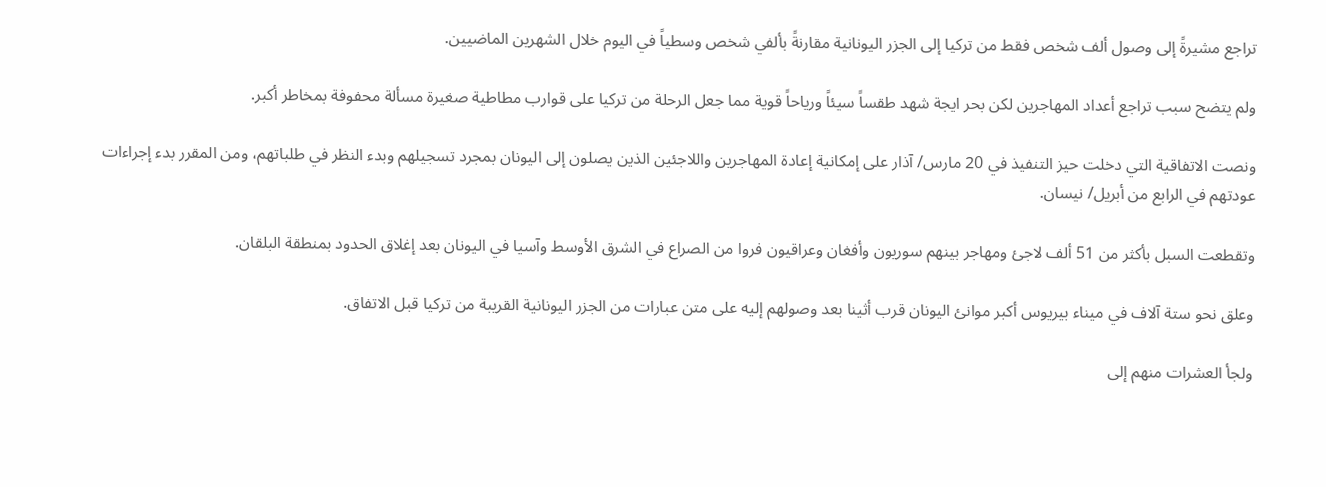تراجع مشيرةً إلى وصول ألف شخص فقط من تركيا إلى الجزر اليونانية مقارنةً بألفي شخص وسطياً في اليوم خلال الشهرين الماضيين.

ولم يتضح سبب تراجع أعداد المهاجرين لكن بحر ايجة شهد طقساً سيئاً ورياحاً قوية مما جعل الرحلة من تركيا على قوارب مطاطية صغيرة مسألة محفوفة بمخاطر أكبر.

ونصت الاتفاقية التي دخلت حيز التنفيذ في 20 مارس/ آذار على إمكانية إعادة المهاجرين واللاجئين الذين يصلون إلى اليونان بمجرد تسجيلهم وبدء النظر في طلباتهم، ومن المقرر بدء إجراءات عودتهم في الرابع من أبريل/ نيسان.

وتقطعت السبل بأكثر من 51 ألف لاجئ ومهاجر بينهم سوريون وأفغان وعراقيون فروا من الصراع في الشرق الأوسط وآسيا في اليونان بعد إغلاق الحدود بمنطقة البلقان.

وعلق نحو ستة آلاف في ميناء بيريوس أكبر موانئ اليونان قرب أثينا بعد وصولهم إليه على متن عبارات من الجزر اليونانية القريبة من تركيا قبل الاتفاق.

ولجأ العشرات منهم إلى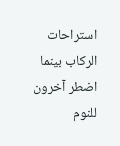استراحات الركاب بينما اضطر آخرون للنوم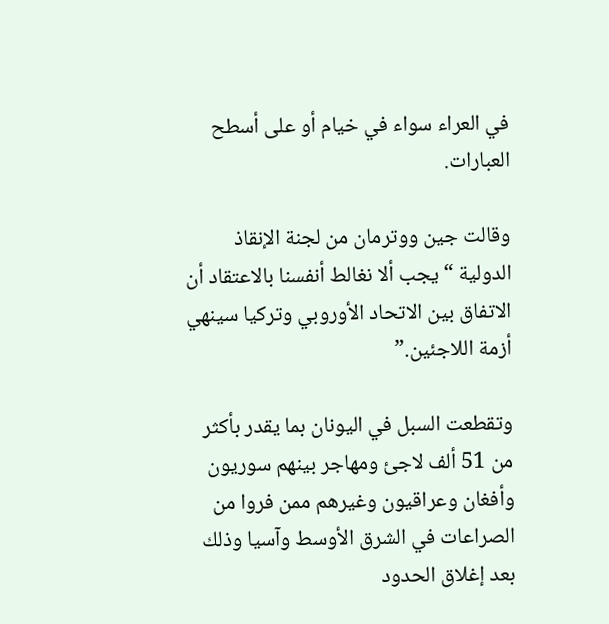في العراء سواء في خيام أو على أسطح العبارات.

وقالت جين ووترمان من لجنة الإنقاذ الدولية “يجب ألا نغالط أنفسنا بالاعتقاد أن الاتفاق بين الاتحاد الأوروبي وتركيا سينهي أزمة اللاجئين.”

وتقطعت السبل في اليونان بما يقدر بأكثر من 51 ألف لاجئ ومهاجر بينهم سوريون وأفغان وعراقيون وغيرهم ممن فروا من الصراعات في الشرق الأوسط وآسيا وذلك بعد إغلاق الحدود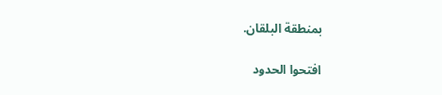بمنطقة البلقان.

افتحوا الحدود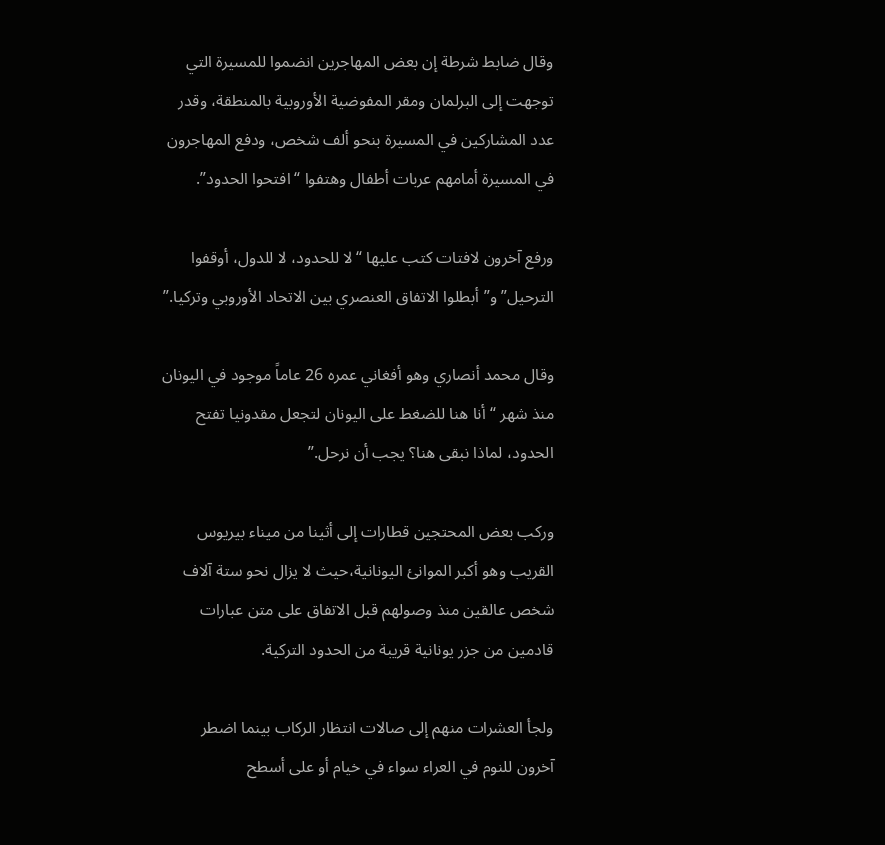وقال ضابط شرطة إن بعض المهاجرين انضموا للمسيرة التي توجهت إلى البرلمان ومقر المفوضية الأوروبية بالمنطقة، وقدر عدد المشاركين في المسيرة بنحو ألف شخص، ودفع المهاجرون في المسيرة أمامهم عربات أطفال وهتفوا “افتحوا الحدود”.

ورفع آخرون لافتات كتب عليها “لا للحدود، لا للدول، أوقفوا الترحيل” و”أبطلوا الاتفاق العنصري بين الاتحاد الأوروبي وتركيا.”

وقال محمد أنصاري وهو أفغاني عمره 26 عاماً موجود في اليونان منذ شهر “أنا هنا للضغط على اليونان لتجعل مقدونيا تفتح الحدود، لماذا نبقى هنا؟ يجب أن نرحل.”

وركب بعض المحتجين قطارات إلى أثينا من ميناء بيريوس القريب وهو أكبر الموانئ اليونانية،حيث لا يزال نحو ستة آلاف شخص عالقين منذ وصولهم قبل الاتفاق على متن عبارات قادمين من جزر يونانية قريبة من الحدود التركية.

ولجأ العشرات منهم إلى صالات انتظار الركاب بينما اضطر آخرون للنوم في العراء سواء في خيام أو على أسطح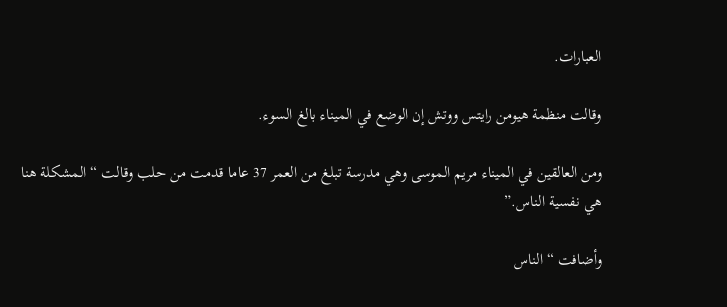العبارات.

وقالت منظمة هيومن رايتس ووتش إن الوضع في الميناء بالغ السوء.

ومن العالقين في الميناء مريم الموسى وهي مدرسة تبلغ من العمر 37 عاما قدمت من حلب وقالت “المشكلة هنا هي نفسية الناس.”

وأضافت “الناس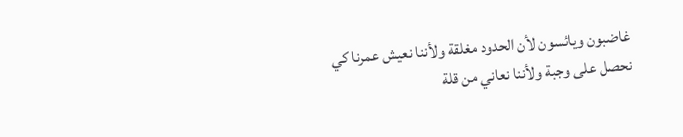غاضبون ويائسون لأن الحدود مغلقة ولأننا نعيش عمرنا كي نحصل على وجبة ولأننا نعاني من قلة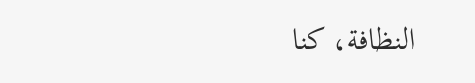النظافة، كنا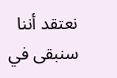نعتقد أننا سنبقى في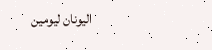اليونان ليومين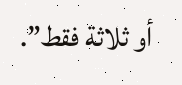أو ثلاثة فقط”.